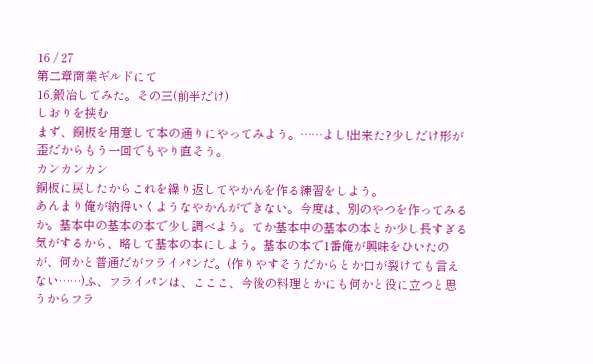16 / 27
第二章商業ギルドにて
16.鍛冶してみた。その三(前半だけ)
しおりを挟む
まず、銅板を用意して本の通りにやってみよう。……よし!出来た?少しだけ形が歪だからもう一回でもやり直そう。
カンカンカン
銅板に戻したからこれを繰り返してやかんを作る練習をしよう。
あんまり俺が納得いくようなやかんができない。今度は、別のやつを作ってみるか。基本中の基本の本で少し調べよう。てか基本中の基本の本とか少し長すぎる気がするから、略して基本の本にしよう。基本の本で1番俺が興味をひいたのが、何かと普通だがフライパンだ。(作りやすそうだからとか口が裂けても言えない……)ふ、フライパンは、こここ、今後の料理とかにも何かと役に立つと思うからフラ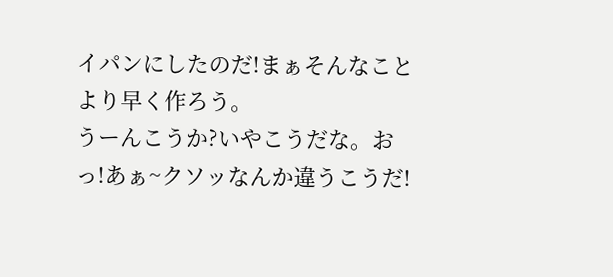イパンにしたのだ!まぁそんなことより早く作ろう。
うーんこうか?いやこうだな。おっ!あぁ~クソッなんか違うこうだ!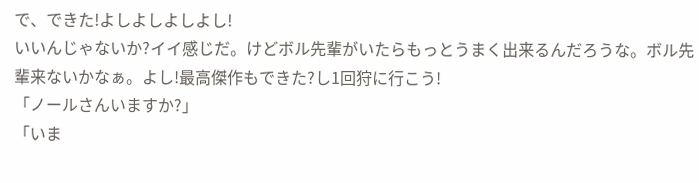で、できた!よしよしよしよし!
いいんじゃないか?イイ感じだ。けどボル先輩がいたらもっとうまく出来るんだろうな。ボル先輩来ないかなぁ。よし!最高傑作もできた?し1回狩に行こう!
「ノールさんいますか?」
「いま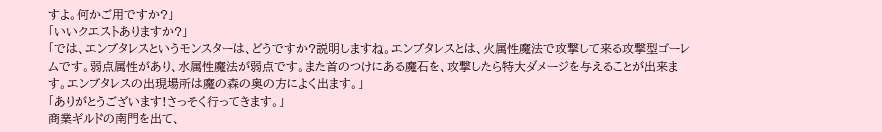すよ。何かご用ですか?」
「いいクエストありますか?」
「では、エンブタレスというモンスターは、どうですか?説明しますね。エンブタレスとは、火属性魔法で攻撃して来る攻撃型ゴーレムです。弱点属性があり、水属性魔法が弱点です。また首のつけにある魔石を、攻撃したら特大ダメージを与えることが出来ます。エンブタレスの出現場所は魔の森の奥の方によく出ます。」
「ありがとうございます!さっそく行ってきます。」
商業ギルドの南門を出て、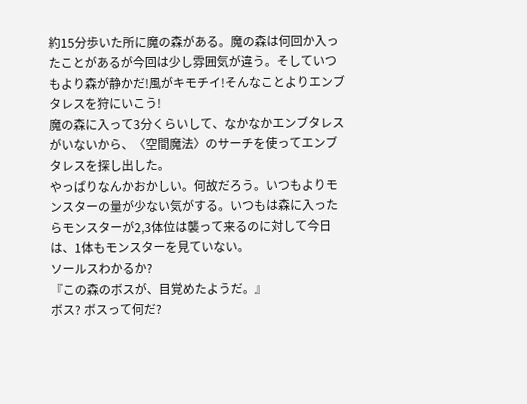約15分歩いた所に魔の森がある。魔の森は何回か入ったことがあるが今回は少し雰囲気が違う。そしていつもより森が静かだ!風がキモチイ!そんなことよりエンブタレスを狩にいこう!
魔の森に入って3分くらいして、なかなかエンブタレスがいないから、〈空間魔法〉のサーチを使ってエンブタレスを探し出した。
やっぱりなんかおかしい。何故だろう。いつもよりモンスターの量が少ない気がする。いつもは森に入ったらモンスターが2,3体位は襲って来るのに対して今日は、1体もモンスターを見ていない。
ソールスわかるか?
『この森のボスが、目覚めたようだ。』
ボス? ボスって何だ?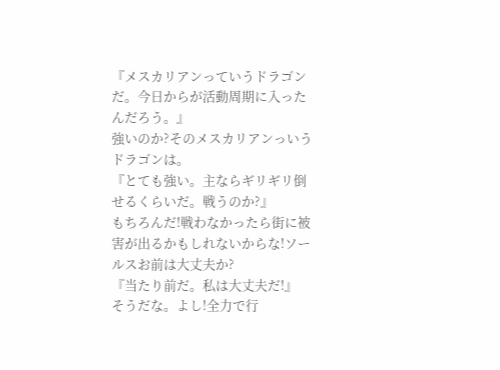『メスカリアンっていうドラゴンだ。今日からが活動周期に入ったんだろう。』
強いのか?そのメスカリアンっいうドラゴンは。
『とても強い。主ならギリギリ倒せるくらいだ。戦うのか?』
もちろんだ!戦わなかったら街に被害が出るかもしれないからな!ソールスお前は大丈夫か?
『当たり前だ。私は大丈夫だ!』
そうだな。よし!全力で行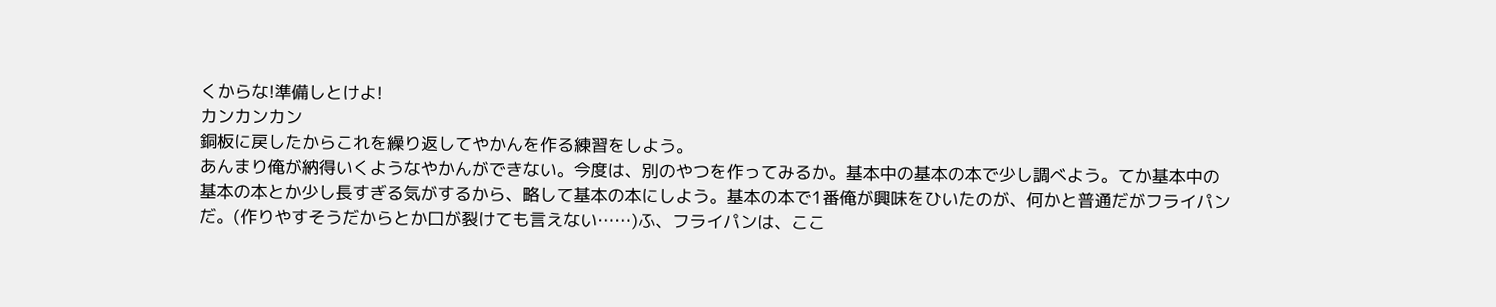くからな!準備しとけよ!
カンカンカン
銅板に戻したからこれを繰り返してやかんを作る練習をしよう。
あんまり俺が納得いくようなやかんができない。今度は、別のやつを作ってみるか。基本中の基本の本で少し調べよう。てか基本中の基本の本とか少し長すぎる気がするから、略して基本の本にしよう。基本の本で1番俺が興味をひいたのが、何かと普通だがフライパンだ。(作りやすそうだからとか口が裂けても言えない……)ふ、フライパンは、ここ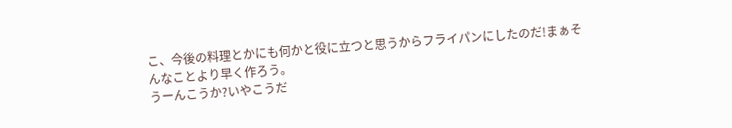こ、今後の料理とかにも何かと役に立つと思うからフライパンにしたのだ!まぁそんなことより早く作ろう。
うーんこうか?いやこうだ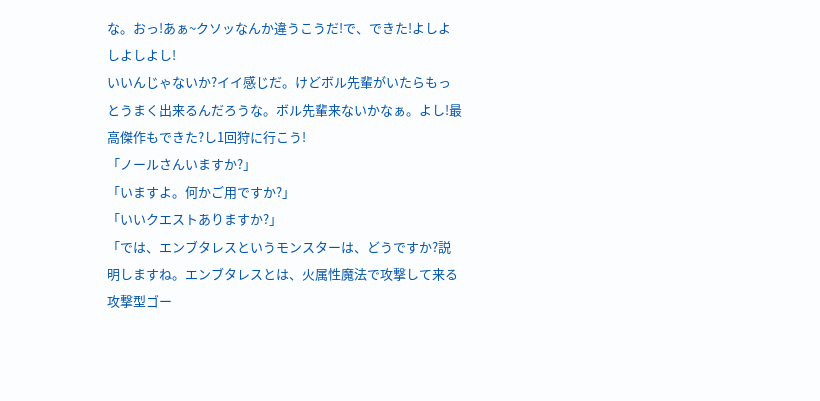な。おっ!あぁ~クソッなんか違うこうだ!で、できた!よしよしよしよし!
いいんじゃないか?イイ感じだ。けどボル先輩がいたらもっとうまく出来るんだろうな。ボル先輩来ないかなぁ。よし!最高傑作もできた?し1回狩に行こう!
「ノールさんいますか?」
「いますよ。何かご用ですか?」
「いいクエストありますか?」
「では、エンブタレスというモンスターは、どうですか?説明しますね。エンブタレスとは、火属性魔法で攻撃して来る攻撃型ゴー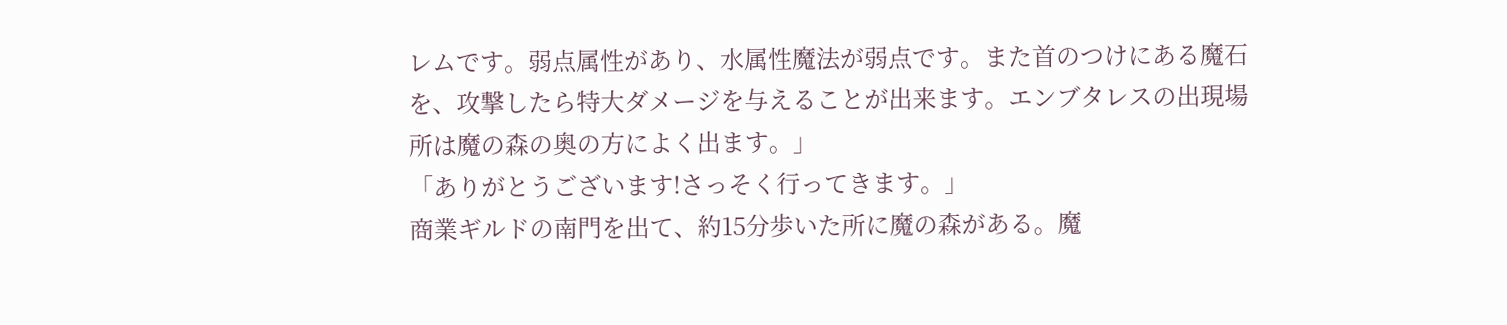レムです。弱点属性があり、水属性魔法が弱点です。また首のつけにある魔石を、攻撃したら特大ダメージを与えることが出来ます。エンブタレスの出現場所は魔の森の奥の方によく出ます。」
「ありがとうございます!さっそく行ってきます。」
商業ギルドの南門を出て、約15分歩いた所に魔の森がある。魔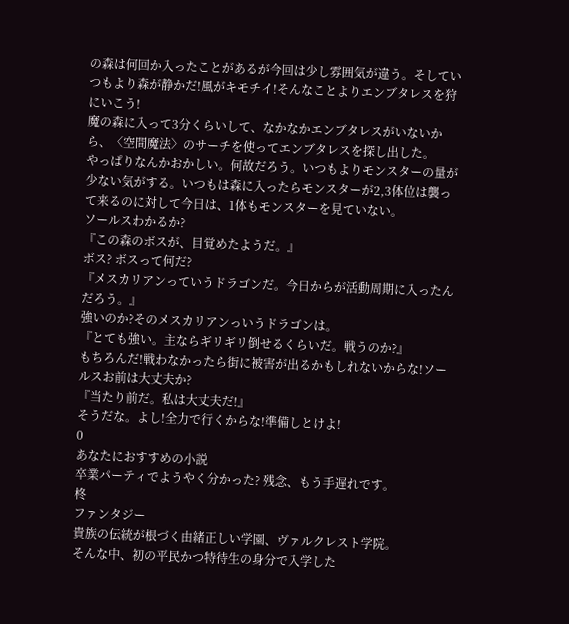の森は何回か入ったことがあるが今回は少し雰囲気が違う。そしていつもより森が静かだ!風がキモチイ!そんなことよりエンブタレスを狩にいこう!
魔の森に入って3分くらいして、なかなかエンブタレスがいないから、〈空間魔法〉のサーチを使ってエンブタレスを探し出した。
やっぱりなんかおかしい。何故だろう。いつもよりモンスターの量が少ない気がする。いつもは森に入ったらモンスターが2,3体位は襲って来るのに対して今日は、1体もモンスターを見ていない。
ソールスわかるか?
『この森のボスが、目覚めたようだ。』
ボス? ボスって何だ?
『メスカリアンっていうドラゴンだ。今日からが活動周期に入ったんだろう。』
強いのか?そのメスカリアンっいうドラゴンは。
『とても強い。主ならギリギリ倒せるくらいだ。戦うのか?』
もちろんだ!戦わなかったら街に被害が出るかもしれないからな!ソールスお前は大丈夫か?
『当たり前だ。私は大丈夫だ!』
そうだな。よし!全力で行くからな!準備しとけよ!
0
あなたにおすすめの小説
卒業パーティでようやく分かった? 残念、もう手遅れです。
柊
ファンタジー
貴族の伝統が根づく由緒正しい学園、ヴァルクレスト学院。
そんな中、初の平民かつ特待生の身分で入学した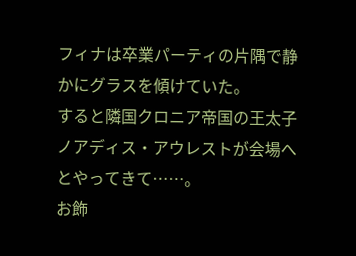フィナは卒業パーティの片隅で静かにグラスを傾けていた。
すると隣国クロニア帝国の王太子ノアディス・アウレストが会場へとやってきて……。
お飾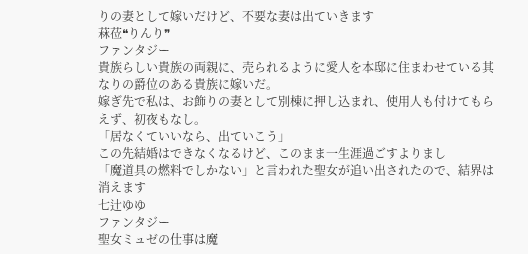りの妻として嫁いだけど、不要な妻は出ていきます
菻莅❝りんり❞
ファンタジー
貴族らしい貴族の両親に、売られるように愛人を本邸に住まわせている其なりの爵位のある貴族に嫁いだ。
嫁ぎ先で私は、お飾りの妻として別棟に押し込まれ、使用人も付けてもらえず、初夜もなし。
「居なくていいなら、出ていこう」
この先結婚はできなくなるけど、このまま一生涯過ごすよりまし
「魔道具の燃料でしかない」と言われた聖女が追い出されたので、結界は消えます
七辻ゆゆ
ファンタジー
聖女ミュゼの仕事は魔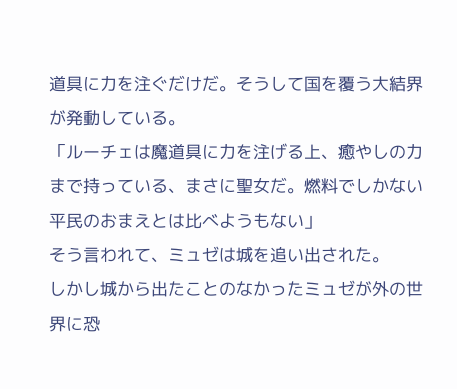道具に力を注ぐだけだ。そうして国を覆う大結界が発動している。
「ルーチェは魔道具に力を注げる上、癒やしの力まで持っている、まさに聖女だ。燃料でしかない平民のおまえとは比べようもない」
そう言われて、ミュゼは城を追い出された。
しかし城から出たことのなかったミュゼが外の世界に恐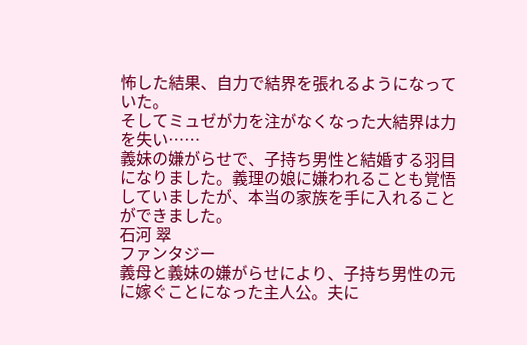怖した結果、自力で結界を張れるようになっていた。
そしてミュゼが力を注がなくなった大結界は力を失い……
義妹の嫌がらせで、子持ち男性と結婚する羽目になりました。義理の娘に嫌われることも覚悟していましたが、本当の家族を手に入れることができました。
石河 翠
ファンタジー
義母と義妹の嫌がらせにより、子持ち男性の元に嫁ぐことになった主人公。夫に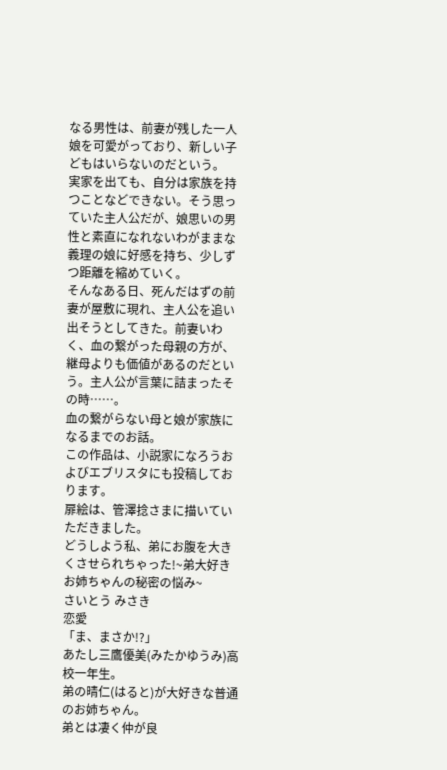なる男性は、前妻が残した一人娘を可愛がっており、新しい子どもはいらないのだという。
実家を出ても、自分は家族を持つことなどできない。そう思っていた主人公だが、娘思いの男性と素直になれないわがままな義理の娘に好感を持ち、少しずつ距離を縮めていく。
そんなある日、死んだはずの前妻が屋敷に現れ、主人公を追い出そうとしてきた。前妻いわく、血の繋がった母親の方が、継母よりも価値があるのだという。主人公が言葉に詰まったその時……。
血の繋がらない母と娘が家族になるまでのお話。
この作品は、小説家になろうおよびエブリスタにも投稿しております。
扉絵は、管澤捻さまに描いていただきました。
どうしよう私、弟にお腹を大きくさせられちゃった!~弟大好きお姉ちゃんの秘密の悩み~
さいとう みさき
恋愛
「ま、まさか!?」
あたし三鷹優美(みたかゆうみ)高校一年生。
弟の晴仁(はると)が大好きな普通のお姉ちゃん。
弟とは凄く仲が良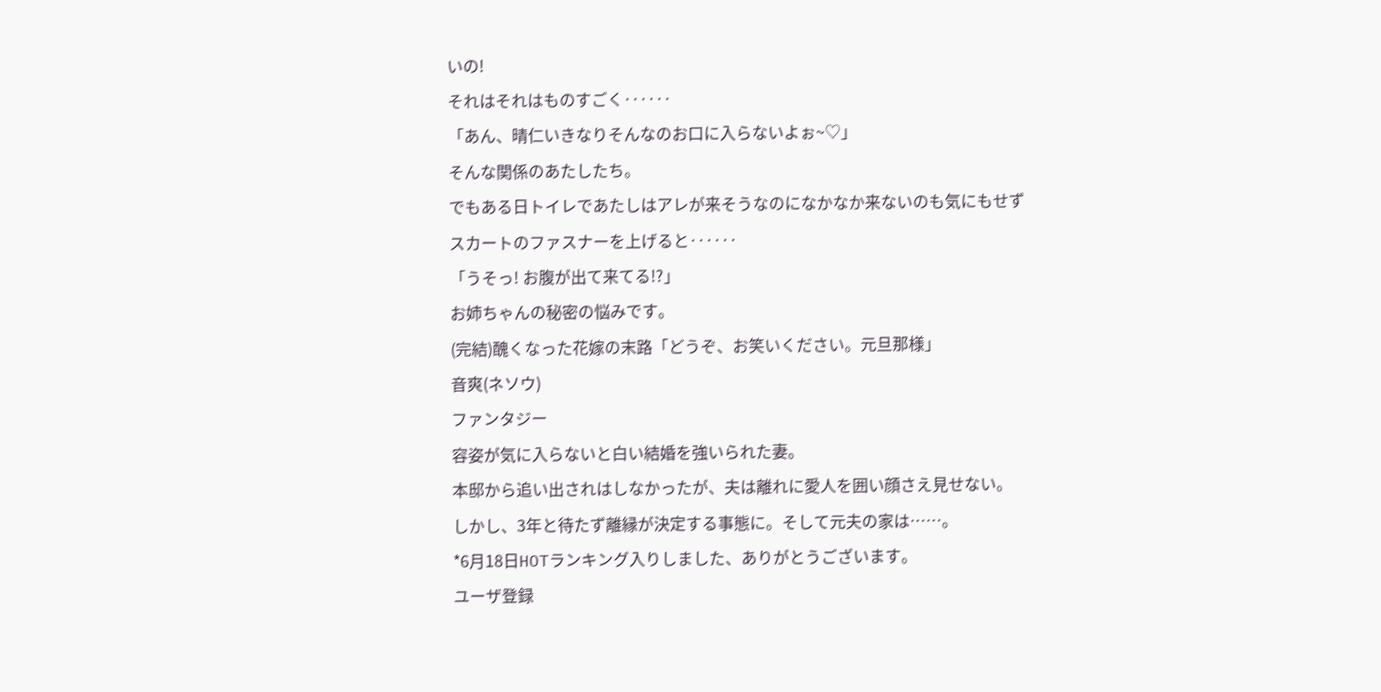いの!
それはそれはものすごく‥‥‥
「あん、晴仁いきなりそんなのお口に入らないよぉ~♡」
そんな関係のあたしたち。
でもある日トイレであたしはアレが来そうなのになかなか来ないのも気にもせずスカートのファスナーを上げると‥‥‥
「うそっ! お腹が出て来てる!?」
お姉ちゃんの秘密の悩みです。
(完結)醜くなった花嫁の末路「どうぞ、お笑いください。元旦那様」
音爽(ネソウ)
ファンタジー
容姿が気に入らないと白い結婚を強いられた妻。
本邸から追い出されはしなかったが、夫は離れに愛人を囲い顔さえ見せない。
しかし、3年と待たず離縁が決定する事態に。そして元夫の家は……。
*6月18日HOTランキング入りしました、ありがとうございます。
ユーザ登録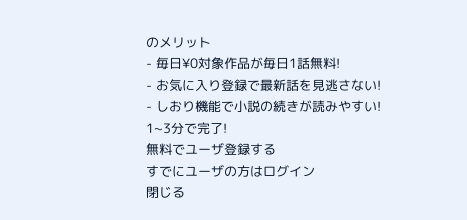のメリット
- 毎日¥0対象作品が毎日1話無料!
- お気に入り登録で最新話を見逃さない!
- しおり機能で小説の続きが読みやすい!
1~3分で完了!
無料でユーザ登録する
すでにユーザの方はログイン
閉じる